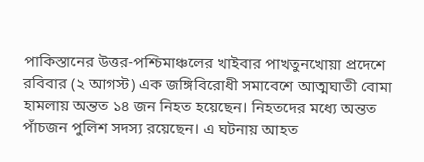পাকিস্তানের উত্তর-পশ্চিমাঞ্চলের খাইবার পাখতুনখোয়া প্রদেশে রবিবার (২ আগস্ট) এক জঙ্গিবিরোধী সমাবেশে আত্মঘাতী বোমা হামলায় অন্তত ১৪ জন নিহত হয়েছেন। নিহতদের মধ্যে অন্তত পাঁচজন পুলিশ সদস্য রয়েছেন। এ ঘটনায় আহত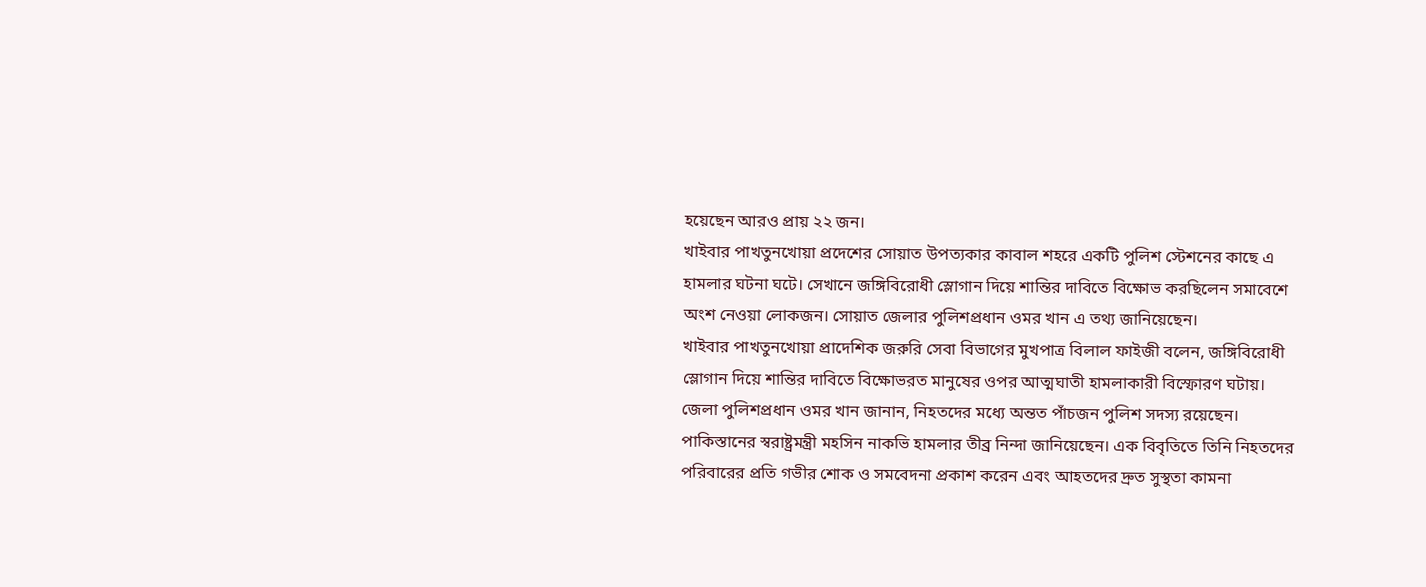হয়েছেন আরও প্রায় ২২ জন।
খাইবার পাখতুনখোয়া প্রদেশের সোয়াত উপত্যকার কাবাল শহরে একটি পুলিশ স্টেশনের কাছে এ হামলার ঘটনা ঘটে। সেখানে জঙ্গিবিরোধী স্লোগান দিয়ে শান্তির দাবিতে বিক্ষোভ করছিলেন সমাবেশে অংশ নেওয়া লোকজন। সোয়াত জেলার পুলিশপ্রধান ওমর খান এ তথ্য জানিয়েছেন।
খাইবার পাখতুনখোয়া প্রাদেশিক জরুরি সেবা বিভাগের মুখপাত্র বিলাল ফাইজী বলেন, জঙ্গিবিরোধী স্লোগান দিয়ে শান্তির দাবিতে বিক্ষোভরত মানুষের ওপর আত্মঘাতী হামলাকারী বিস্ফোরণ ঘটায়। জেলা পুলিশপ্রধান ওমর খান জানান, নিহতদের মধ্যে অন্তত পাঁচজন পুলিশ সদস্য রয়েছেন।
পাকিস্তানের স্বরাষ্ট্রমন্ত্রী মহসিন নাকভি হামলার তীব্র নিন্দা জানিয়েছেন। এক বিবৃতিতে তিনি নিহতদের পরিবারের প্রতি গভীর শোক ও সমবেদনা প্রকাশ করেন এবং আহতদের দ্রুত সুস্থতা কামনা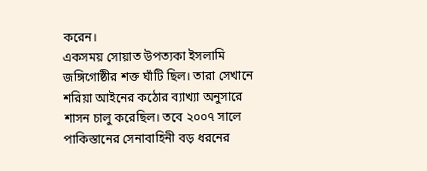করেন।
একসময় সোয়াত উপত্যকা ইসলামি জঙ্গিগোষ্ঠীর শক্ত ঘাঁটি ছিল। তারা সেখানে শরিয়া আইনের কঠোর ব্যাখ্যা অনুসারে শাসন চালু করেছিল। তবে ২০০৭ সালে পাকিস্তানের সেনাবাহিনী বড় ধরনের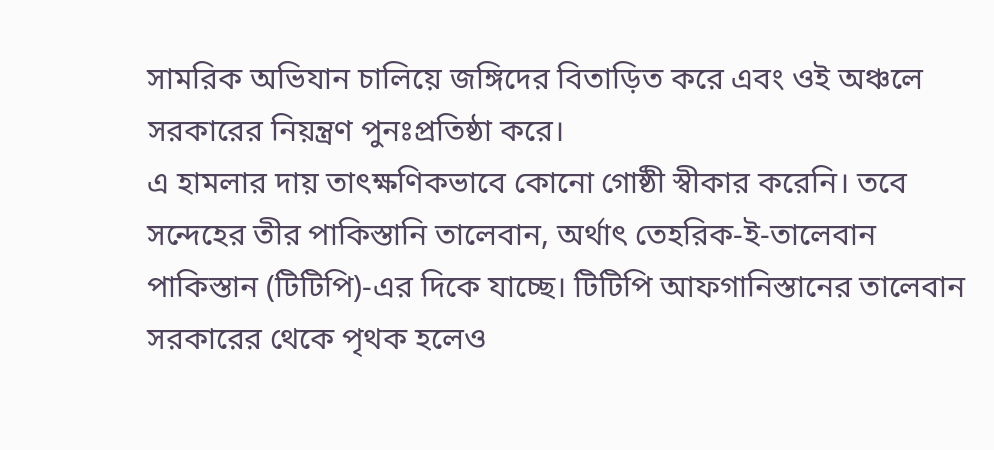সামরিক অভিযান চালিয়ে জঙ্গিদের বিতাড়িত করে এবং ওই অঞ্চলে সরকারের নিয়ন্ত্রণ পুনঃপ্রতিষ্ঠা করে।
এ হামলার দায় তাৎক্ষণিকভাবে কোনো গোষ্ঠী স্বীকার করেনি। তবে সন্দেহের তীর পাকিস্তানি তালেবান, অর্থাৎ তেহরিক-ই-তালেবান পাকিস্তান (টিটিপি)-এর দিকে যাচ্ছে। টিটিপি আফগানিস্তানের তালেবান সরকারের থেকে পৃথক হলেও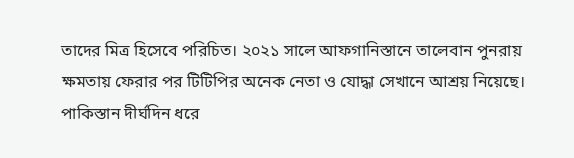তাদের মিত্র হিসেবে পরিচিত। ২০২১ সালে আফগানিস্তানে তালেবান পুনরায় ক্ষমতায় ফেরার পর টিটিপির অনেক নেতা ও যোদ্ধা সেখানে আশ্রয় নিয়েছে।
পাকিস্তান দীর্ঘদিন ধরে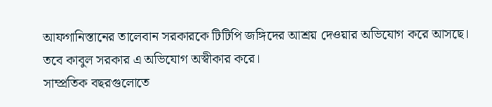আফগানিস্তানের তালেবান সরকারকে টিটিপি জঙ্গিদের আশ্রয় দেওয়ার অভিযোগ করে আসছে। তবে কাবুল সরকার এ অভিযোগ অস্বীকার করে।
সাম্প্রতিক বছরগুলোতে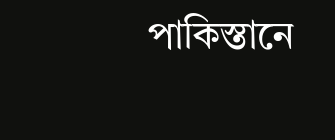পাকিস্তানে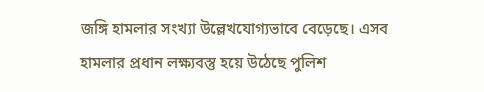জঙ্গি হামলার সংখ্যা উল্লেখযোগ্যভাবে বেড়েছে। এসব হামলার প্রধান লক্ষ্যবস্তু হয়ে উঠেছে পুলিশ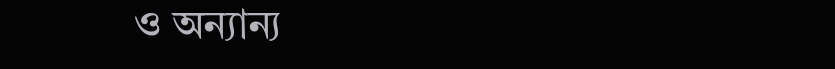ও অন্যান্য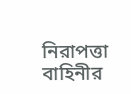নিরাপত্তা বাহিনীর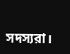সদস্যরা।